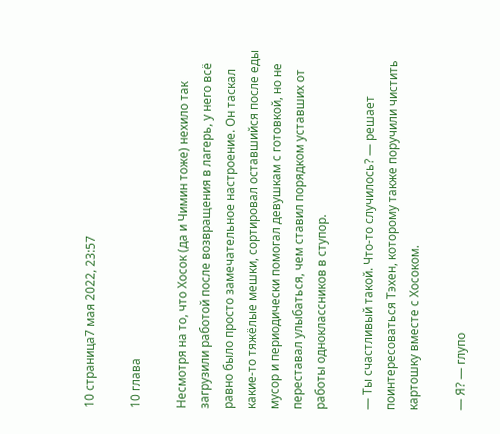10 страница7 мая 2022, 23:57

10 глава

Несмотря на то, что Хосок (да и Чимин тоже) нехило так загрузили работой после возвращения в лагерь, у него всё равно было просто замечательное настроение. Он таскал какие-то тяжёлые мешки, сортировал оставшийся после еды мусор и периодически помогал девушкам с готовкой, но не переставал улыбаться, чем ставил порядком уставших от работы одноклассников в ступор.

— Ты счастливый такой. Что-то случилось? — решает поинтересоваться Тэхен, которому также поручили чистить картошку вместе с Хосоком.

— Я? — глупо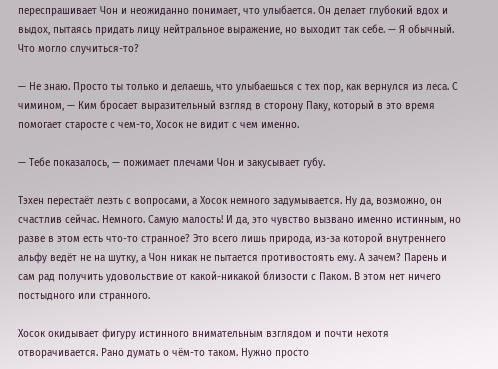переспрашивает Чон и неожиданно понимает, что улыбается. Он делает глубокий вдох и выдох, пытаясь придать лицу нейтральное выражение, но выходит так себе. — Я обычный. Что могло случиться-то?

— Не знаю. Просто ты только и делаешь, что улыбаешься с тех пор, как вернулся из леса. С чимином, — Ким бросает выразительный взгляд в сторону Паку, который в это время помогает старосте с чем-то, Хосок не видит с чем именно.

— Тебе показалось, — пожимает плечами Чон и закусывает губу.

Тэхен перестаёт лезть с вопросами, а Хосок немного задумывается. Ну да, возможно, он счастлив сейчас. Немного. Самую малость! И да, это чувство вызвано именно истинным, но разве в этом есть что-то странное? Это всего лишь природа, из-за которой внутреннего альфу ведёт не на шутку, а Чон никак не пытается противостоять ему. А зачем? Парень и сам рад получить удовольствие от какой-никакой близости с Паком. В этом нет ничего постыдного или странного.

Хосок окидывает фигуру истинного внимательным взглядом и почти нехотя отворачивается. Рано думать о чём-то таком. Нужно просто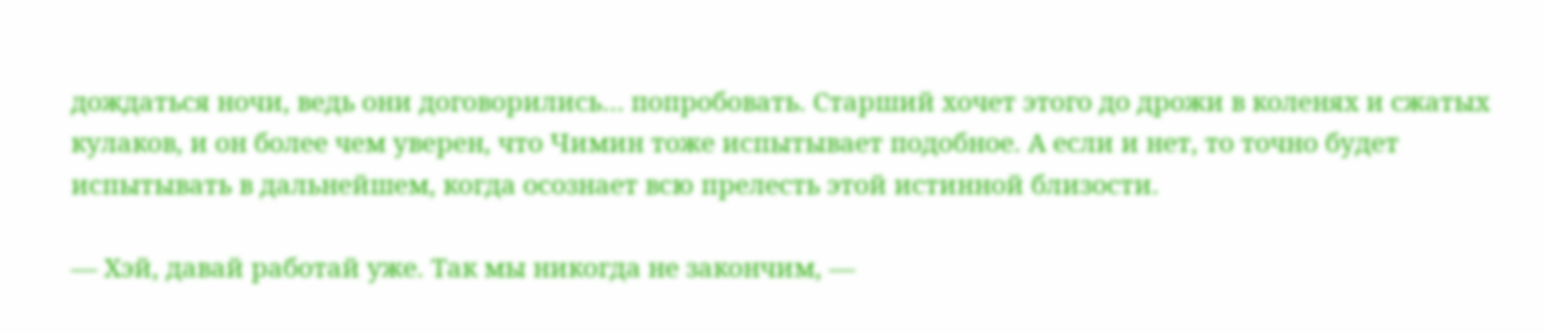дождаться ночи, ведь они договорились… попробовать. Старший хочет этого до дрожи в коленях и сжатых кулаков, и он более чем уверен, что Чимин тоже испытывает подобное. А если и нет, то точно будет испытывать в дальнейшем, когда осознает всю прелесть этой истинной близости.

— Хэй, давай работай уже. Так мы никогда не закончим, —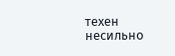техен несильно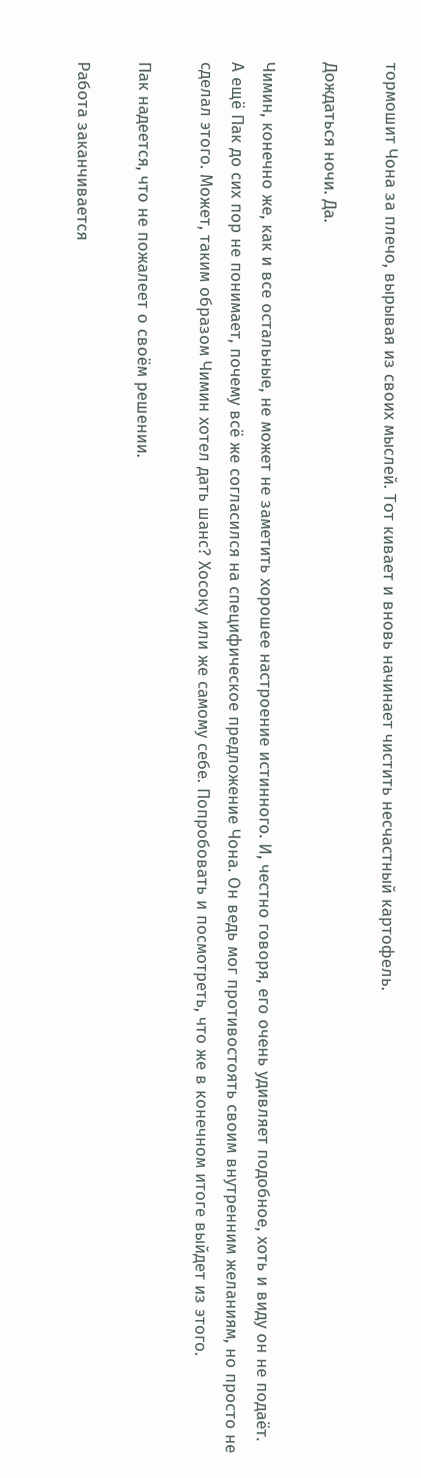тормошит Чона за плечо, вырывая из своих мыслей. Тот кивает и вновь начинает чистить несчастный картофель.

Дождаться ночи. Да.

Чимин, конечно же, как и все остальные, не может не заметить хорошее настроение истинного. И, честно говоря, его очень удивляет подобное, хоть и виду он не подаёт.
А ещё Пак до сих пор не понимает, почему всё же согласился на специфическое предложение Чона. Он ведь мог противостоять своим внутренним желаниям, но просто не сделал этого. Может, таким образом Чимин хотел дать шанс? Хосоку или же самому себе. Попробовать и посмотреть, что же в конечном итоге выйдет из этого.

Пак надеется, что не пожалеет о своём решении.

Работа заканчивается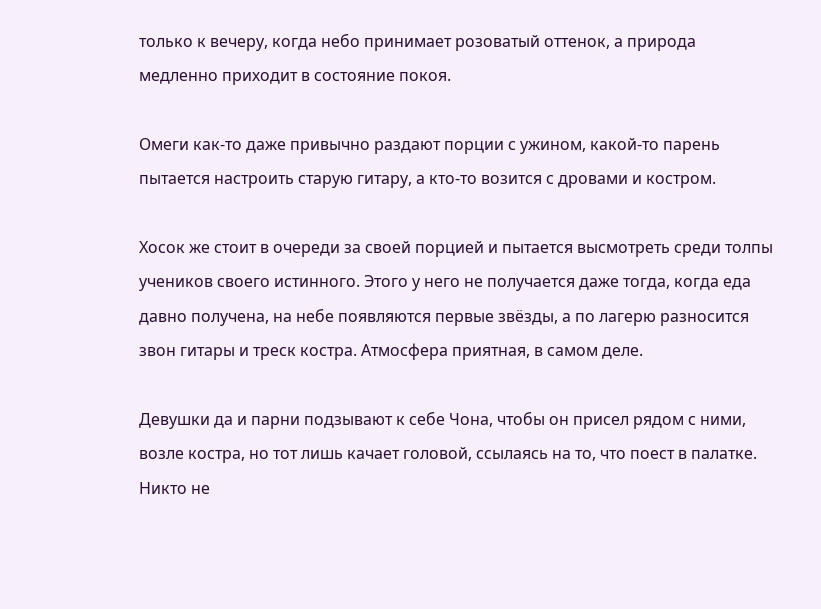только к вечеру, когда небо принимает розоватый оттенок, а природа медленно приходит в состояние покоя.

Омеги как-то даже привычно раздают порции с ужином, какой-то парень пытается настроить старую гитару, а кто-то возится с дровами и костром.

Хосок же стоит в очереди за своей порцией и пытается высмотреть среди толпы учеников своего истинного. Этого у него не получается даже тогда, когда еда давно получена, на небе появляются первые звёзды, а по лагерю разносится звон гитары и треск костра. Атмосфера приятная, в самом деле.

Девушки да и парни подзывают к себе Чона, чтобы он присел рядом с ними, возле костра, но тот лишь качает головой, ссылаясь на то, что поест в палатке. Никто не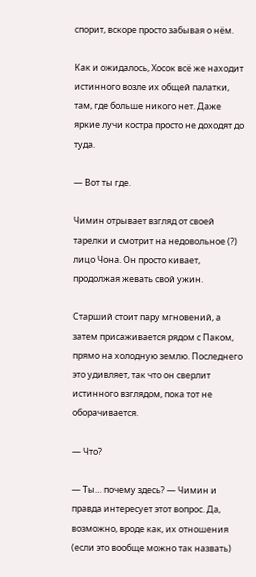спорит, вскоре просто забывая о нём.

Как и ожидалось, Хосок всё же находит истинного возле их общей палатки, там, где больше никого нет. Даже яркие лучи костра просто не доходят до туда.

— Вот ты где.

Чимин отрывает взгляд от своей тарелки и смотрит на недовольное (?) лицо Чона. Он просто кивает, продолжая жевать свой ужин.

Старший стоит пару мгновений, а затем присаживается рядом с Паком, прямо на холодную землю. Последнего это удивляет, так что он сверлит истинного взглядом, пока тот не оборачивается.

— Что?

— Ты… почему здесь? — Чимин и правда интересует этот вопрос. Да, возможно, вроде как, их отношения (если это вообще можно так назвать)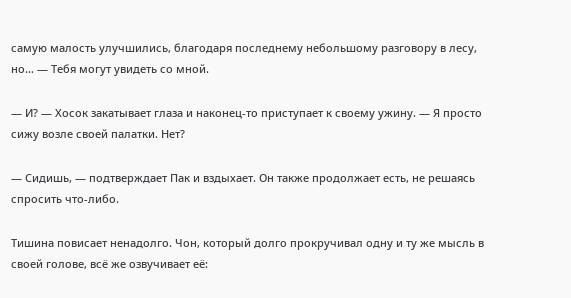самую малость улучшились, благодаря последнему небольшому разговору в лесу, но… — Тебя могут увидеть со мной.

— И? — Хосок закатывает глаза и наконец-то приступает к своему ужину. — Я просто сижу возле своей палатки. Нет?

— Сидишь, — подтверждает Пак и вздыхает. Он также продолжает есть, не решаясь спросить что-либо.

Тишина повисает ненадолго. Чон, который долго прокручивал одну и ту же мысль в своей голове, всё же озвучивает её: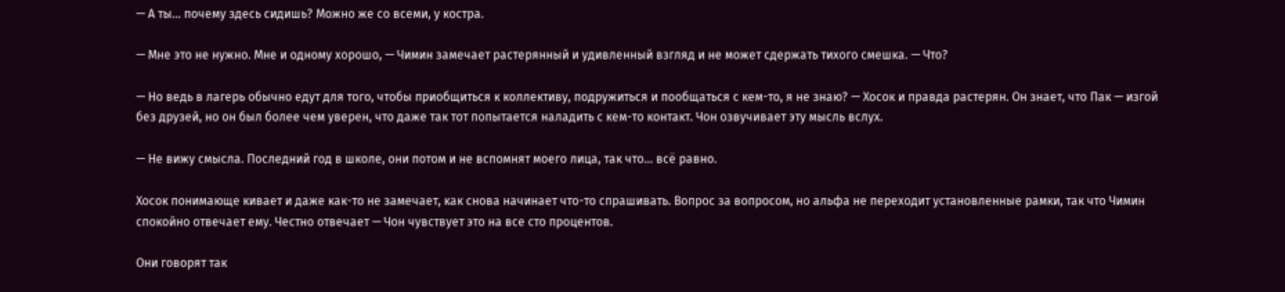— А ты… почему здесь сидишь? Можно же со всеми, у костра.

— Мне это не нужно. Мне и одному хорошо, — Чимин замечает растерянный и удивленный взгляд и не может сдержать тихого смешка. — Что?

— Но ведь в лагерь обычно едут для того, чтобы приобщиться к коллективу, подружиться и пообщаться с кем-то, я не знаю? — Хосок и правда растерян. Он знает, что Пак — изгой без друзей, но он был более чем уверен, что даже так тот попытается наладить с кем-то контакт. Чон озвучивает эту мысль вслух.

— Не вижу смысла. Последний год в школе, они потом и не вспомнят моего лица, так что… всё равно.

Хосок понимающе кивает и даже как-то не замечает, как снова начинает что-то спрашивать. Вопрос за вопросом, но альфа не переходит установленные рамки, так что Чимин спокойно отвечает ему. Честно отвечает — Чон чувствует это на все сто процентов.

Они говорят так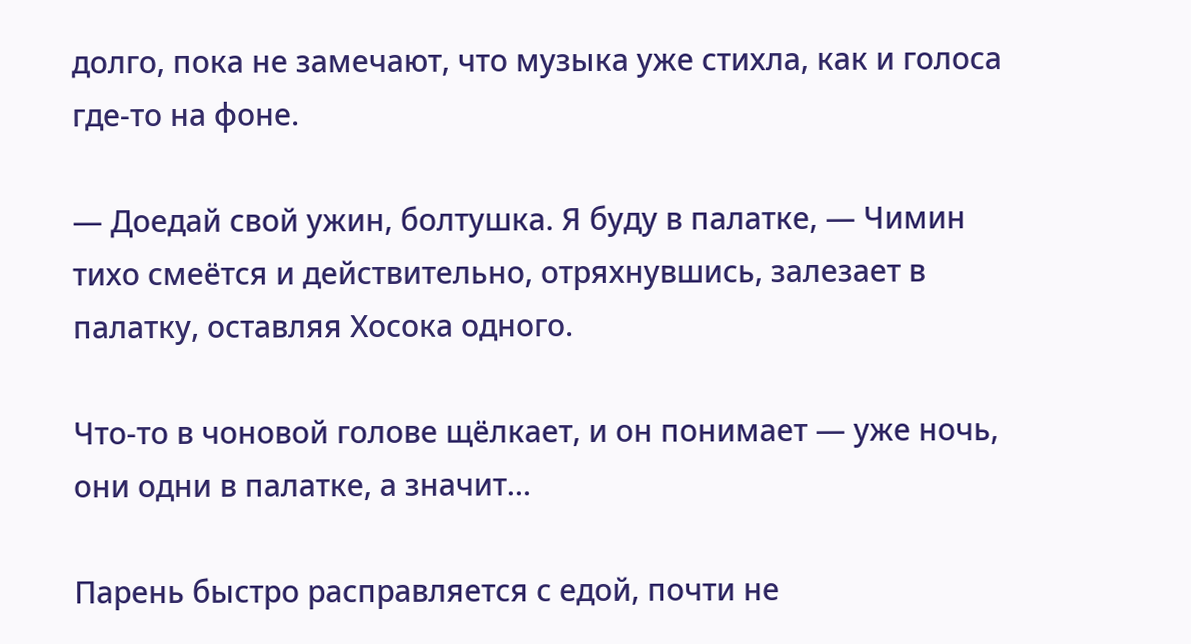долго, пока не замечают, что музыка уже стихла, как и голоса где-то на фоне.

— Доедай свой ужин, болтушка. Я буду в палатке, — Чимин тихо смеётся и действительно, отряхнувшись, залезает в палатку, оставляя Хосока одного.

Что-то в чоновой голове щёлкает, и он понимает — уже ночь, они одни в палатке, а значит…

Парень быстро расправляется с едой, почти не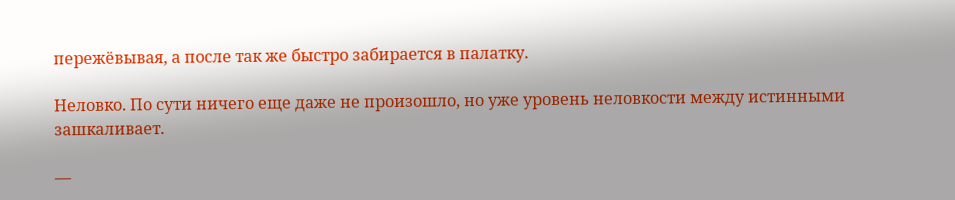пережёвывая, а после так же быстро забирается в палатку.

Неловко. По сути ничего еще даже не произошло, но уже уровень неловкости между истинными зашкаливает.

—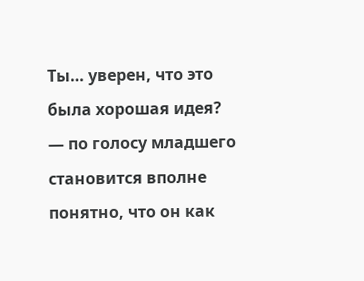Ты… уверен, что это была хорошая идея? — по голосу младшего становится вполне понятно, что он как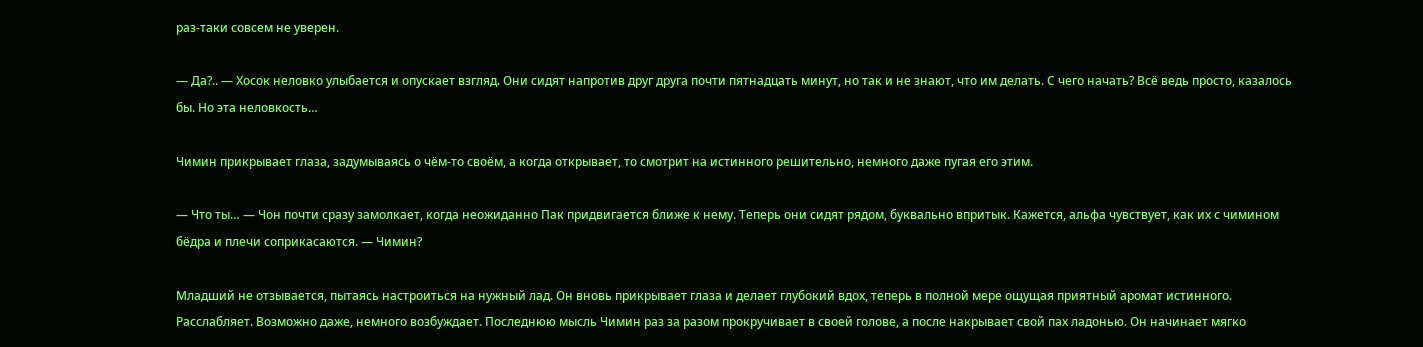раз-таки совсем не уверен.

— Да?.. — Хосок неловко улыбается и опускает взгляд. Они сидят напротив друг друга почти пятнадцать минут, но так и не знают, что им делать. С чего начать? Всё ведь просто, казалось бы. Но эта неловкость…

Чимин прикрывает глаза, задумываясь о чём-то своём, а когда открывает, то смотрит на истинного решительно, немного даже пугая его этим.

— Что ты… — Чон почти сразу замолкает, когда неожиданно Пак придвигается ближе к нему. Теперь они сидят рядом, буквально впритык. Кажется, альфа чувствует, как их с чимином бёдра и плечи соприкасаются. — Чимин?

Младший не отзывается, пытаясь настроиться на нужный лад. Он вновь прикрывает глаза и делает глубокий вдох, теперь в полной мере ощущая приятный аромат истинного. Расслабляет. Возможно даже, немного возбуждает. Последнюю мысль Чимин раз за разом прокручивает в своей голове, а после накрывает свой пах ладонью. Он начинает мягко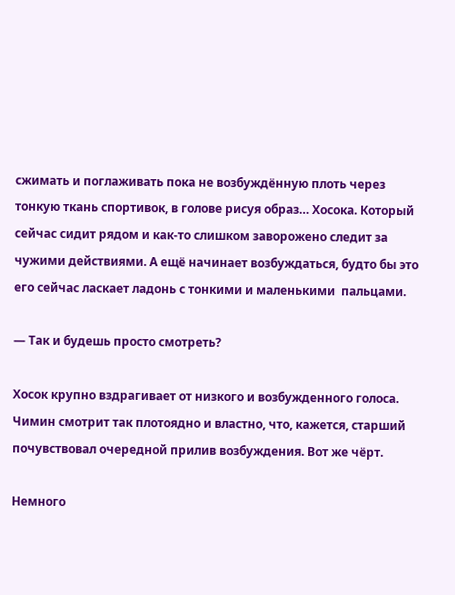сжимать и поглаживать пока не возбуждённую плоть через тонкую ткань спортивок, в голове рисуя образ… Хосока. Который сейчас сидит рядом и как-то слишком заворожено следит за чужими действиями. А ещё начинает возбуждаться, будто бы это его сейчас ласкает ладонь с тонкими и маленькими  пальцами.

— Так и будешь просто смотреть?

Хосок крупно вздрагивает от низкого и возбужденного голоса. Чимин смотрит так плотоядно и властно, что, кажется, старший почувствовал очередной прилив возбуждения. Вот же чёрт.

Немного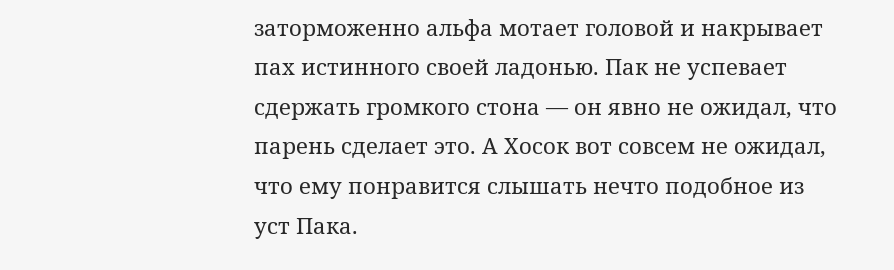заторможенно альфа мотает головой и накрывает пах истинного своей ладонью. Пак не успевает сдержать громкого стона — он явно не ожидал, что парень сделает это. А Хосок вот совсем не ожидал, что ему понравится слышать нечто подобное из уст Пака.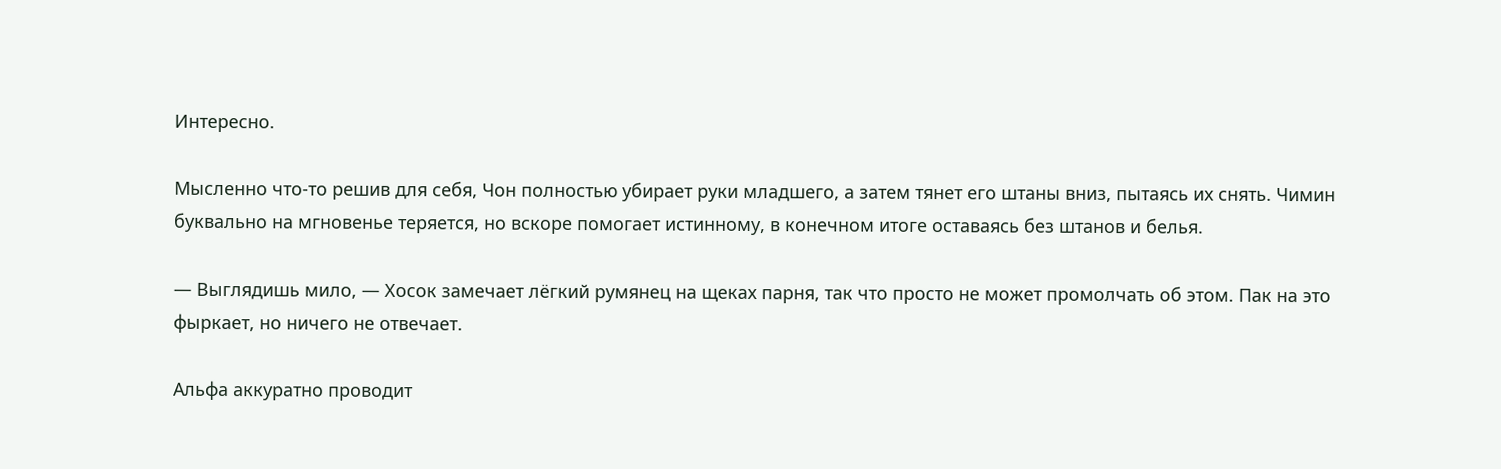Интересно.

Мысленно что-то решив для себя, Чон полностью убирает руки младшего, а затем тянет его штаны вниз, пытаясь их снять. Чимин буквально на мгновенье теряется, но вскоре помогает истинному, в конечном итоге оставаясь без штанов и белья.

— Выглядишь мило, — Хосок замечает лёгкий румянец на щеках парня, так что просто не может промолчать об этом. Пак на это фыркает, но ничего не отвечает.

Альфа аккуратно проводит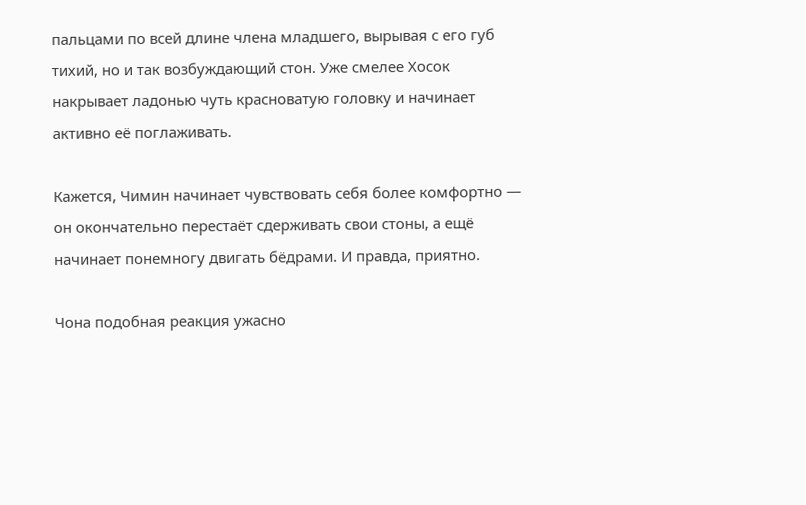пальцами по всей длине члена младшего, вырывая с его губ тихий, но и так возбуждающий стон. Уже смелее Хосок накрывает ладонью чуть красноватую головку и начинает активно её поглаживать.

Кажется, Чимин начинает чувствовать себя более комфортно — он окончательно перестаёт сдерживать свои стоны, а ещё начинает понемногу двигать бёдрами. И правда, приятно.

Чона подобная реакция ужасно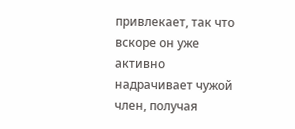привлекает, так что вскоре он уже активно надрачивает чужой член, получая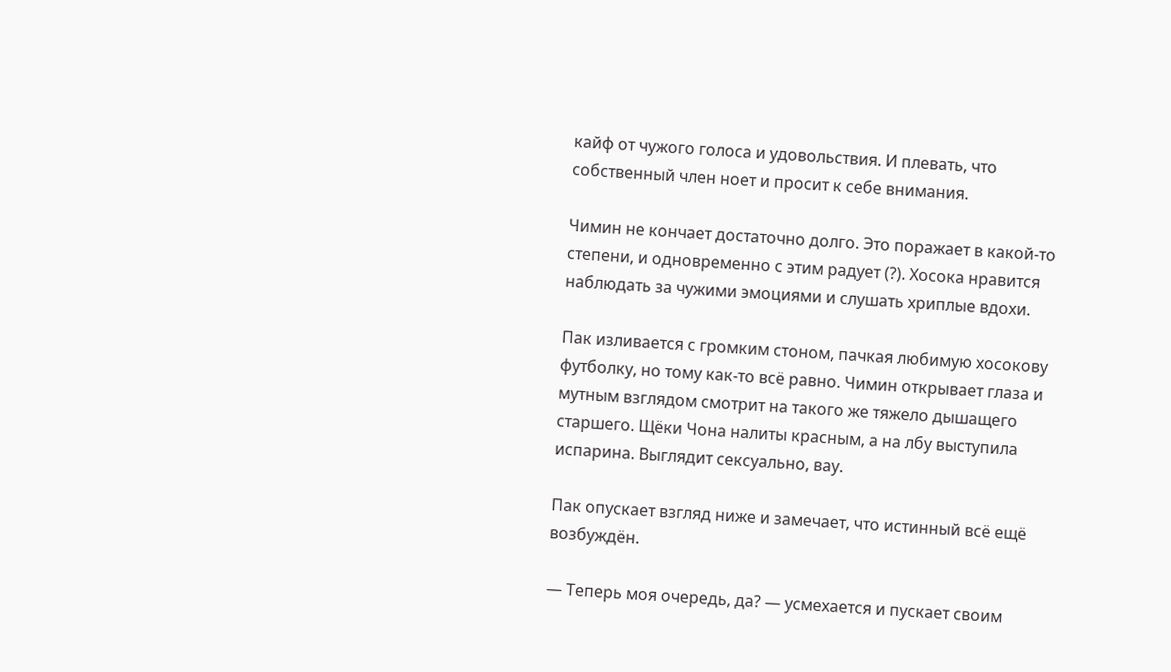кайф от чужого голоса и удовольствия. И плевать, что собственный член ноет и просит к себе внимания.

Чимин не кончает достаточно долго. Это поражает в какой-то степени, и одновременно с этим радует (?). Хосока нравится наблюдать за чужими эмоциями и слушать хриплые вдохи.

Пак изливается с громким стоном, пачкая любимую хосокову футболку, но тому как-то всё равно. Чимин открывает глаза и мутным взглядом смотрит на такого же тяжело дышащего старшего. Щёки Чона налиты красным, а на лбу выступила испарина. Выглядит сексуально, вау.

Пак опускает взгляд ниже и замечает, что истинный всё ещё возбуждён.

— Теперь моя очередь, да? — усмехается и пускает своим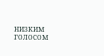низким голосом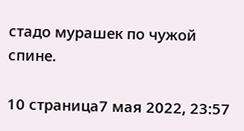стадо мурашек по чужой спине.

10 страница7 мая 2022, 23:57